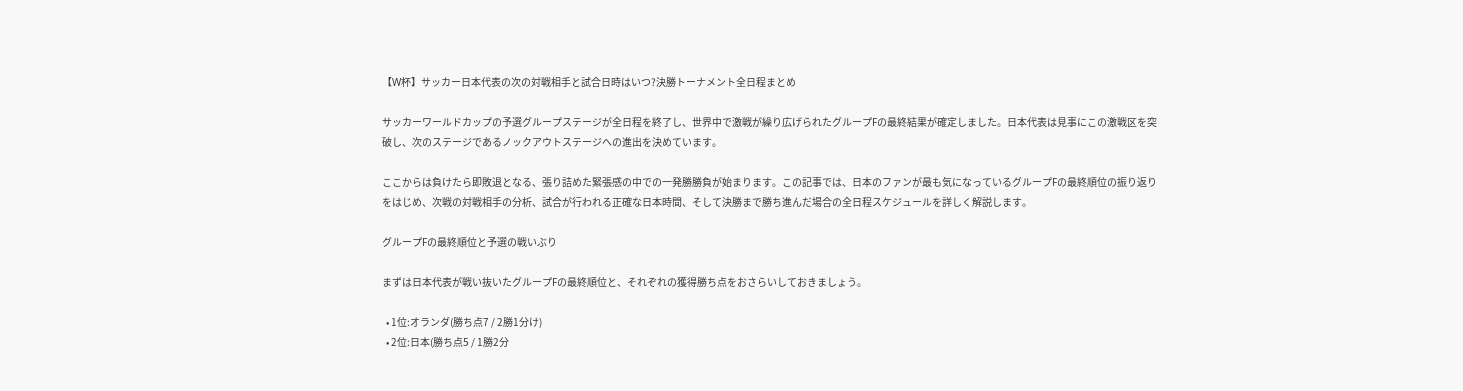【W杯】サッカー日本代表の次の対戦相手と試合日時はいつ?決勝トーナメント全日程まとめ

サッカーワールドカップの予選グループステージが全日程を終了し、世界中で激戦が繰り広げられたグループFの最終結果が確定しました。日本代表は見事にこの激戦区を突破し、次のステージであるノックアウトステージへの進出を決めています。

ここからは負けたら即敗退となる、張り詰めた緊張感の中での一発勝勝負が始まります。この記事では、日本のファンが最も気になっているグループFの最終順位の振り返りをはじめ、次戦の対戦相手の分析、試合が行われる正確な日本時間、そして決勝まで勝ち進んだ場合の全日程スケジュールを詳しく解説します。

グループFの最終順位と予選の戦いぶり

まずは日本代表が戦い抜いたグループFの最終順位と、それぞれの獲得勝ち点をおさらいしておきましょう。

  • 1位:オランダ(勝ち点7 / 2勝1分け)
  • 2位:日本(勝ち点5 / 1勝2分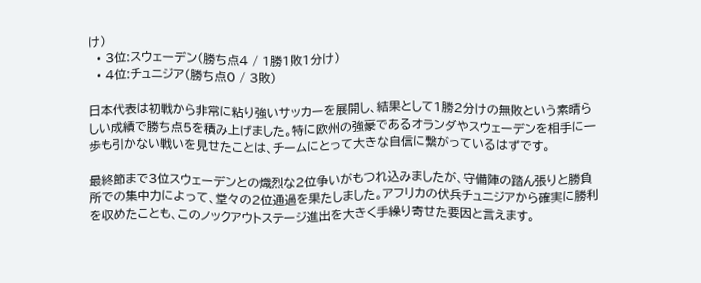け)
  • 3位:スウェーデン(勝ち点4 / 1勝1敗1分け)
  • 4位:チュニジア(勝ち点0 / 3敗)

日本代表は初戦から非常に粘り強いサッカーを展開し、結果として1勝2分けの無敗という素晴らしい成績で勝ち点5を積み上げました。特に欧州の強豪であるオランダやスウェーデンを相手に一歩も引かない戦いを見せたことは、チームにとって大きな自信に繋がっているはずです。

最終節まで3位スウェーデンとの熾烈な2位争いがもつれ込みましたが、守備陣の踏ん張りと勝負所での集中力によって、堂々の2位通過を果たしました。アフリカの伏兵チュニジアから確実に勝利を収めたことも、このノックアウトステージ進出を大きく手繰り寄せた要因と言えます。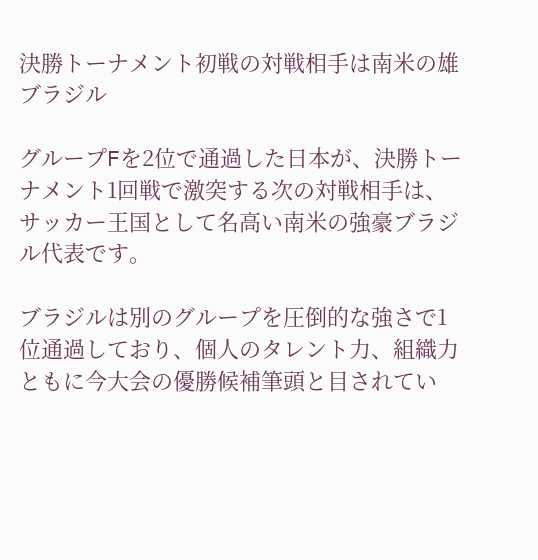決勝トーナメント初戦の対戦相手は南米の雄ブラジル

グループFを2位で通過した日本が、決勝トーナメント1回戦で激突する次の対戦相手は、サッカー王国として名高い南米の強豪ブラジル代表です。

ブラジルは別のグループを圧倒的な強さで1位通過しており、個人のタレント力、組織力ともに今大会の優勝候補筆頭と目されてい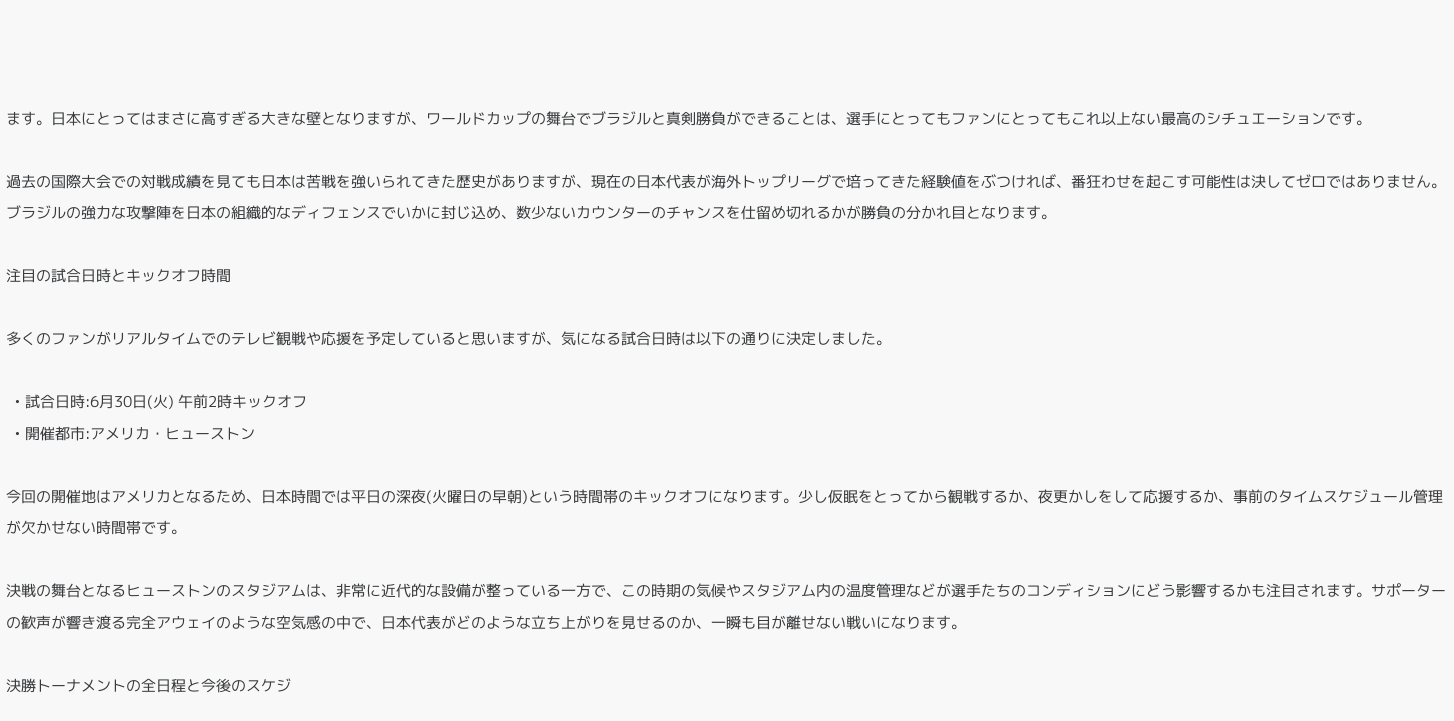ます。日本にとってはまさに高すぎる大きな壁となりますが、ワールドカップの舞台でブラジルと真剣勝負ができることは、選手にとってもファンにとってもこれ以上ない最高のシチュエーションです。

過去の国際大会での対戦成績を見ても日本は苦戦を強いられてきた歴史がありますが、現在の日本代表が海外トップリーグで培ってきた経験値をぶつければ、番狂わせを起こす可能性は決してゼロではありません。ブラジルの強力な攻撃陣を日本の組織的なディフェンスでいかに封じ込め、数少ないカウンターのチャンスを仕留め切れるかが勝負の分かれ目となります。

注目の試合日時とキックオフ時間

多くのファンがリアルタイムでのテレビ観戦や応援を予定していると思いますが、気になる試合日時は以下の通りに決定しました。

  • 試合日時:6月30日(火) 午前2時キックオフ
  • 開催都市:アメリカ・ヒューストン

今回の開催地はアメリカとなるため、日本時間では平日の深夜(火曜日の早朝)という時間帯のキックオフになります。少し仮眠をとってから観戦するか、夜更かしをして応援するか、事前のタイムスケジュール管理が欠かせない時間帯です。

決戦の舞台となるヒューストンのスタジアムは、非常に近代的な設備が整っている一方で、この時期の気候やスタジアム内の温度管理などが選手たちのコンディションにどう影響するかも注目されます。サポーターの歓声が響き渡る完全アウェイのような空気感の中で、日本代表がどのような立ち上がりを見せるのか、一瞬も目が離せない戦いになります。

決勝トーナメントの全日程と今後のスケジ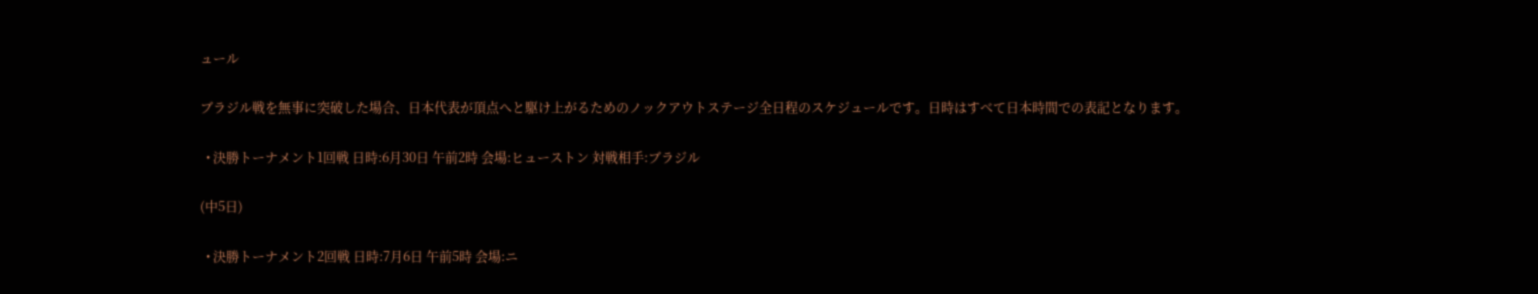ュール

ブラジル戦を無事に突破した場合、日本代表が頂点へと駆け上がるためのノックアウトステージ全日程のスケジュールです。日時はすべて日本時間での表記となります。

  • 決勝トーナメント1回戦 日時:6月30日 午前2時 会場:ヒューストン 対戦相手:ブラジル

(中5日)

  • 決勝トーナメント2回戦 日時:7月6日 午前5時 会場:ニ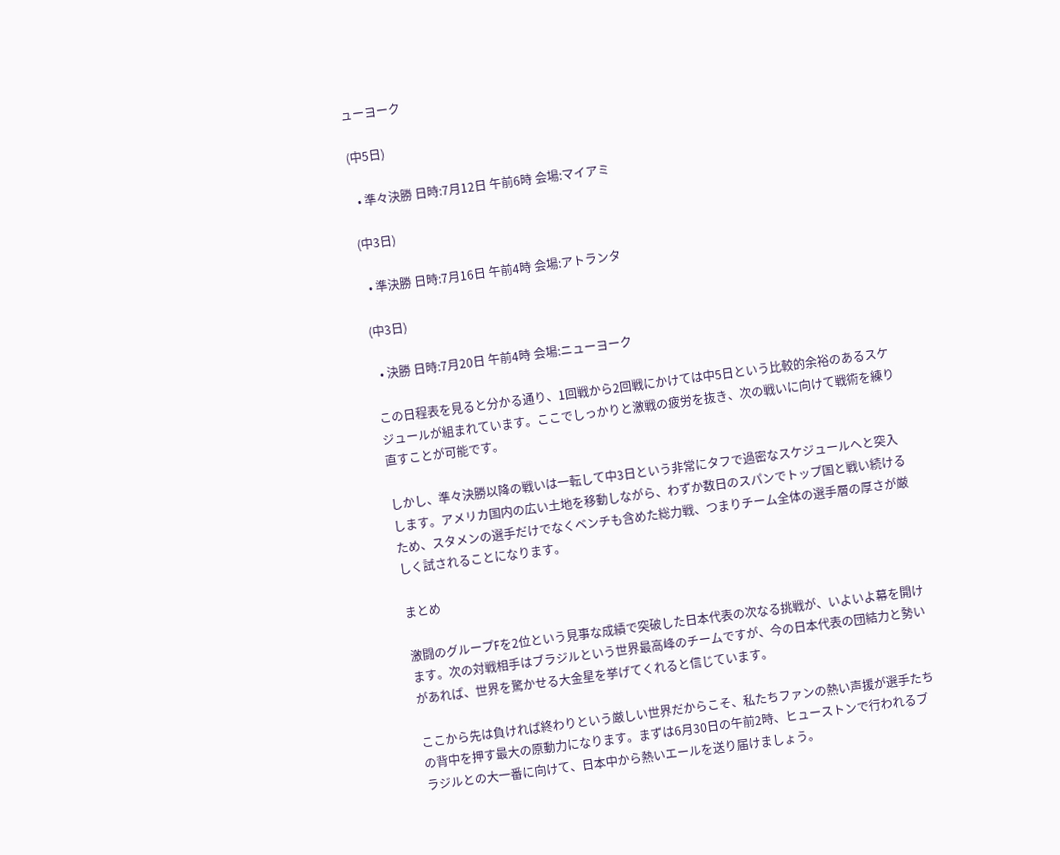ューヨーク

(中5日)

  • 準々決勝 日時:7月12日 午前6時 会場:マイアミ

(中3日)

  • 準決勝 日時:7月16日 午前4時 会場:アトランタ

(中3日)

  • 決勝 日時:7月20日 午前4時 会場:ニューヨーク

この日程表を見ると分かる通り、1回戦から2回戦にかけては中5日という比較的余裕のあるスケジュールが組まれています。ここでしっかりと激戦の疲労を抜き、次の戦いに向けて戦術を練り直すことが可能です。

しかし、準々決勝以降の戦いは一転して中3日という非常にタフで過密なスケジュールへと突入します。アメリカ国内の広い土地を移動しながら、わずか数日のスパンでトップ国と戦い続けるため、スタメンの選手だけでなくベンチも含めた総力戦、つまりチーム全体の選手層の厚さが厳しく試されることになります。

まとめ

激闘のグループFを2位という見事な成績で突破した日本代表の次なる挑戦が、いよいよ幕を開けます。次の対戦相手はブラジルという世界最高峰のチームですが、今の日本代表の団結力と勢いがあれば、世界を驚かせる大金星を挙げてくれると信じています。

ここから先は負ければ終わりという厳しい世界だからこそ、私たちファンの熱い声援が選手たちの背中を押す最大の原動力になります。まずは6月30日の午前2時、ヒューストンで行われるブラジルとの大一番に向けて、日本中から熱いエールを送り届けましょう。